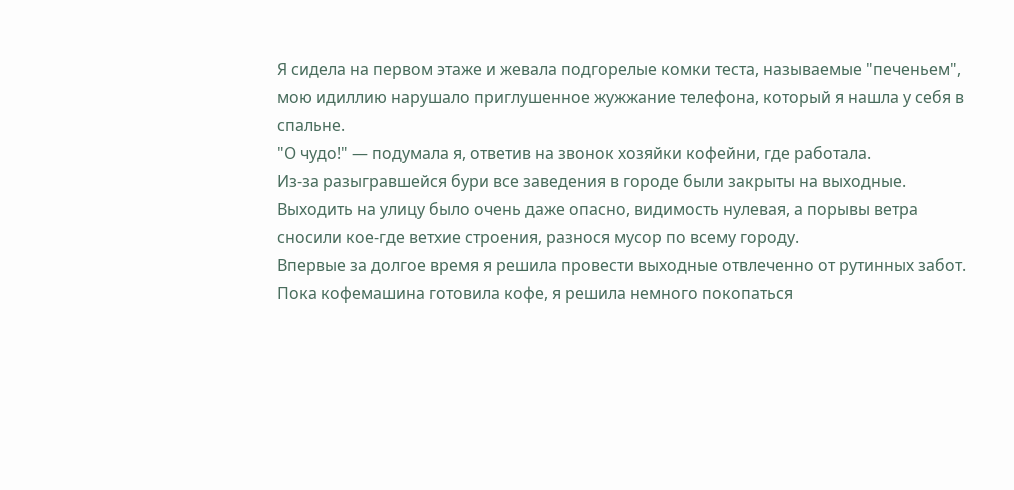Я сидела на первом этаже и жевала подгорелые комки теста, называемые "печеньем", мою идиллию нарушало приглушенное жужжание телефона, который я нашла у себя в спальне.
"О чудо!" — подумала я, ответив на звонок хозяйки кофейни, где работала.
Из-за разыгравшейся бури все заведения в городе были закрыты на выходные. Выходить на улицу было очень даже опасно, видимость нулевая, а порывы ветра сносили кое-где ветхие строения, разнося мусор по всему городу.
Впервые за долгое время я решила провести выходные отвлеченно от рутинных забот. Пока кофемашина готовила кофе, я решила немного покопаться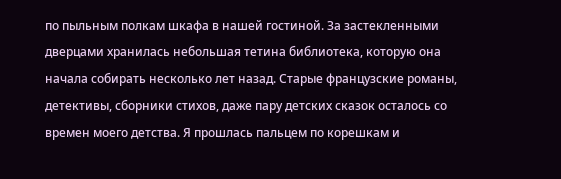по пыльным полкам шкафа в нашей гостиной. За застекленными дверцами хранилась небольшая тетина библиотека, которую она начала собирать несколько лет назад. Старые французские романы, детективы, сборники стихов, даже пару детских сказок осталось со времен моего детства. Я прошлась пальцем по корешкам и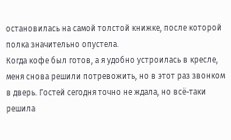остановилась на самой толстой книжке, после которой полка значительно опустела.
Когда кофе был готов, а я удобно устроилась в кресле, меня снова решили потревожить, но в этот раз звонком в дверь. Гостей сегодня точно не ждала, но всё-таки решила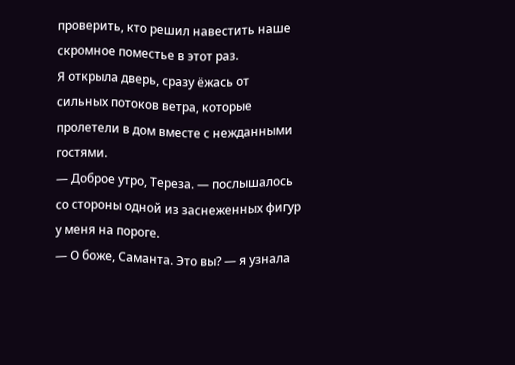проверить, кто решил навестить наше скромное поместье в этот раз.
Я открыла дверь, сразу ёжась от сильных потоков ветра, которые пролетели в дом вместе с нежданными гостями.
— Доброе утро, Тереза. — послышалось со стороны одной из заснеженных фигур у меня на пороге.
— О боже, Саманта. Это вы? — я узнала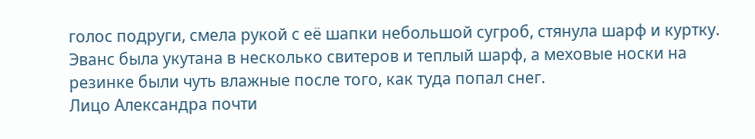голос подруги, смела рукой с её шапки небольшой сугроб, стянула шарф и куртку. Эванс была укутана в несколько свитеров и теплый шарф, а меховые носки на резинке были чуть влажные после того, как туда попал снег.
Лицо Александра почти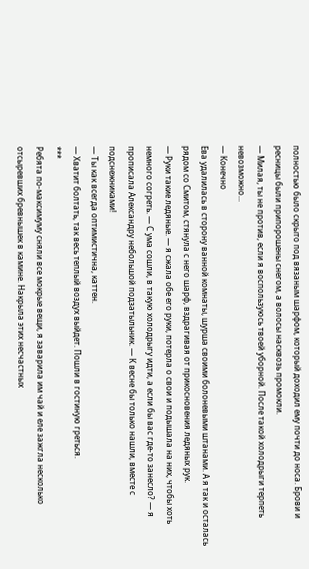полностью было скрыто под вязаным шарфом, который доходил ему почти до носа. Брови и ресницы были припорошены снегом, а волосы насквозь промокли.
— Милая, ты не против, если я воспользуюсь твоей уборной. После такой холодрыги терпеть невозможно...
— Конечно
Ева удалилась в сторону ванной комнаты, шурша своими болоневыми штанами. А я так и осталась рядом со Смитом, стянула с него шарф, вздрагивая от прикосновения ледяных рук.
— Руки такие ледяные. — я сжала обе его руки, потерла о свои и подышала на них, чтобы хоть немного согреть. — С ума сошли, в такую холодрыгу идти, а если бы вас где-то занесло? — я прописала Александру небольшой подзатыльник. — К весне бы только нашли, вместе с подснежниками!
— Ты как всегда оптимистична, каттен.
— Хватит болтать, так весь теплый воздух выйдет. Пошли в гостиную греться.
***
Ребята по-максимуму сняли все мокрые вещи, я заварила им чай и еле зажгла несколько отсыревших бревнышек в камине. Накрыла этих несчастных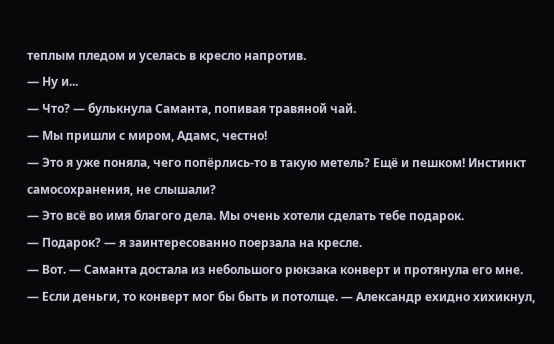теплым пледом и уселась в кресло напротив.
— Ну и...
— Что? — булькнула Саманта, попивая травяной чай.
— Мы пришли с миром, Адамс, честно!
— Это я уже поняла, чего попёрлись-то в такую метель? Ещё и пешком! Инстинкт самосохранения, не слышали?
— Это всё во имя благого дела. Мы очень хотели сделать тебе подарок.
— Подарок? — я заинтересованно поерзала на кресле.
— Вот. — Саманта достала из небольшого рюкзака конверт и протянула его мне.
— Если деньги, то конверт мог бы быть и потолще. — Александр ехидно хихикнул,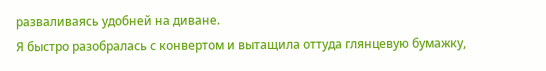разваливаясь удобней на диване.
Я быстро разобралась с конвертом и вытащила оттуда глянцевую бумажку,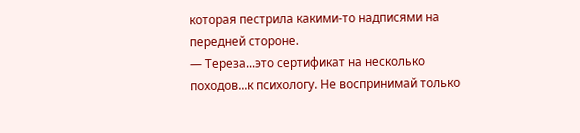которая пестрила какими-то надписями на передней стороне.
— Тереза...это сертификат на несколько походов...к психологу. Не воспринимай только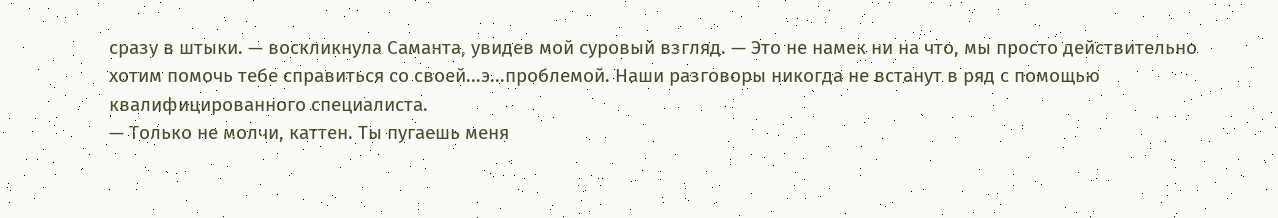сразу в штыки. — воскликнула Саманта, увидев мой суровый взгляд. — Это не намек ни на что, мы просто действительно хотим помочь тебе справиться со своей...э...проблемой. Наши разговоры никогда не встанут в ряд с помощью квалифицированного специалиста.
— Только не молчи, каттен. Ты пугаешь меня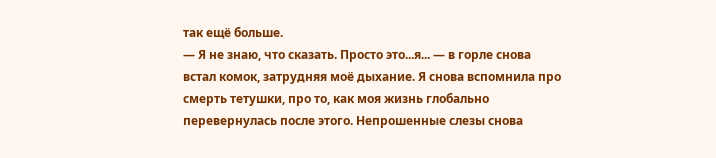так ещё больше.
— Я не знаю, что сказать. Просто это...я... — в горле снова встал комок, затрудняя моё дыхание. Я снова вспомнила про смерть тетушки, про то, как моя жизнь глобально перевернулась после этого. Непрошенные слезы снова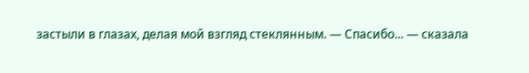застыли в глазах, делая мой взгляд стеклянным. — Спасибо... — сказала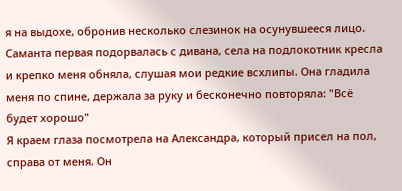я на выдохе, обронив несколько слезинок на осунувшееся лицо.
Саманта первая подорвалась с дивана, села на подлокотник кресла и крепко меня обняла, слушая мои редкие всхлипы. Она гладила меня по спине, держала за руку и бесконечно повторяла: "Всё будет хорошо"
Я краем глаза посмотрела на Александра, который присел на пол, справа от меня. Он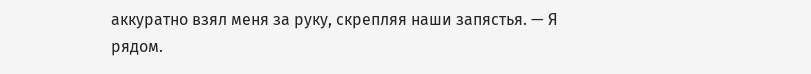аккуратно взял меня за руку, скрепляя наши запястья. — Я рядом.